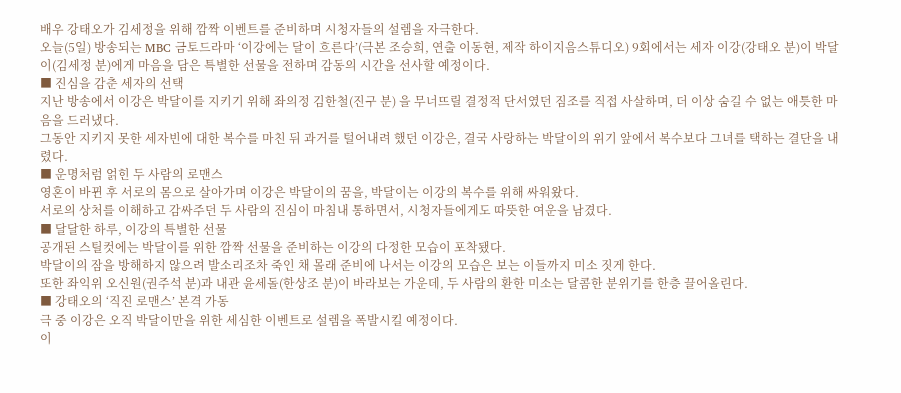배우 강태오가 김세정을 위해 깜짝 이벤트를 준비하며 시청자들의 설렘을 자극한다.
오늘(5일) 방송되는 MBC 금토드라마 ‘이강에는 달이 흐른다’(극본 조승희, 연출 이동현, 제작 하이지음스튜디오) 9회에서는 세자 이강(강태오 분)이 박달이(김세정 분)에게 마음을 담은 특별한 선물을 전하며 감동의 시간을 선사할 예정이다.
■ 진심을 감춘 세자의 선택
지난 방송에서 이강은 박달이를 지키기 위해 좌의정 김한철(진구 분) 을 무너뜨릴 결정적 단서였던 짐조를 직접 사살하며, 더 이상 숨길 수 없는 애틋한 마음을 드러냈다.
그동안 지키지 못한 세자빈에 대한 복수를 마친 뒤 과거를 털어내려 했던 이강은, 결국 사랑하는 박달이의 위기 앞에서 복수보다 그녀를 택하는 결단을 내렸다.
■ 운명처럼 얽힌 두 사람의 로맨스
영혼이 바뀐 후 서로의 몸으로 살아가며 이강은 박달이의 꿈을, 박달이는 이강의 복수를 위해 싸워왔다.
서로의 상처를 이해하고 감싸주던 두 사람의 진심이 마침내 통하면서, 시청자들에게도 따뜻한 여운을 남겼다.
■ 달달한 하루, 이강의 특별한 선물
공개된 스틸컷에는 박달이를 위한 깜짝 선물을 준비하는 이강의 다정한 모습이 포착됐다.
박달이의 잠을 방해하지 않으려 발소리조차 죽인 채 몰래 준비에 나서는 이강의 모습은 보는 이들까지 미소 짓게 한다.
또한 좌익위 오신원(권주석 분)과 내관 윤세돌(한상조 분)이 바라보는 가운데, 두 사람의 환한 미소는 달콤한 분위기를 한층 끌어올린다.
■ 강태오의 ‘직진 로맨스’ 본격 가동
극 중 이강은 오직 박달이만을 위한 세심한 이벤트로 설렘을 폭발시킬 예정이다.
이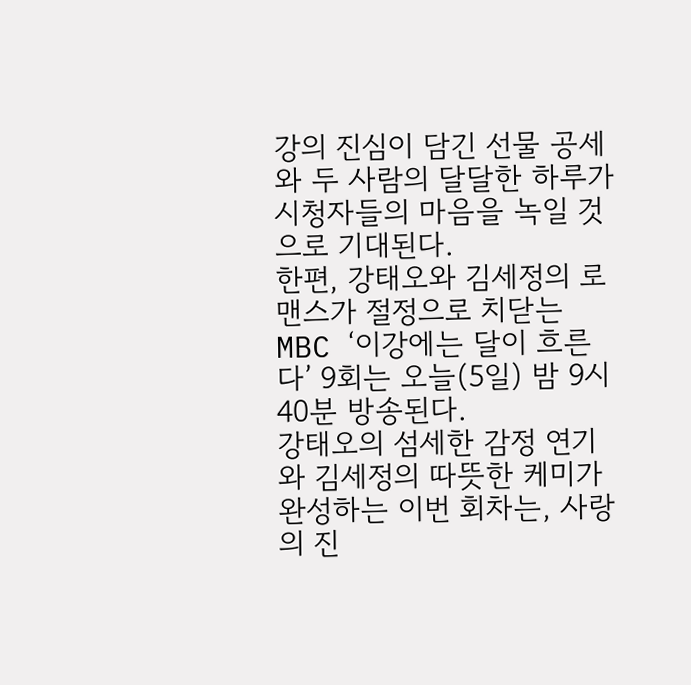강의 진심이 담긴 선물 공세와 두 사람의 달달한 하루가 시청자들의 마음을 녹일 것으로 기대된다.
한편, 강태오와 김세정의 로맨스가 절정으로 치닫는 MBC ‘이강에는 달이 흐른다’ 9회는 오늘(5일) 밤 9시 40분 방송된다.
강태오의 섬세한 감정 연기와 김세정의 따뜻한 케미가 완성하는 이번 회차는, 사랑의 진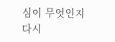심이 무엇인지 다시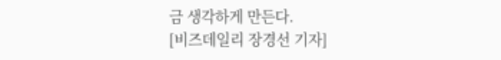금 생각하게 만든다.
[비즈데일리 장경선 기자]